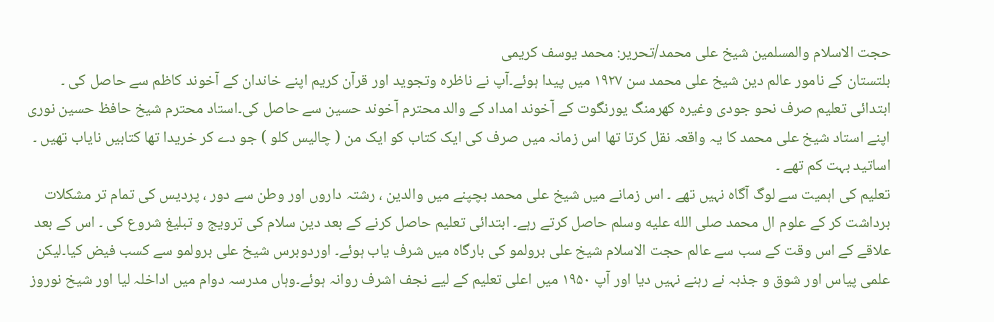حجت الاسلام والمسلمین شیخ علی محمد/تحریر: محمد یوسف کریمی
بلتستان کے نامور عالم دین شیخ علی محمد سن ۱۹۲۷ میں پیدا ہوئے۔آپ نے ناظرہ وتجوید اور قرآن کریم اپنے خاندان کے آخوند کاظم سے حاصل کی ۔ ابتدائی تعلیم صرف نحو جودی وغیرہ کھرمنگ یورنگوت کے آخوند امداد کے والد محترم آخوند حسین سے حاصل کی۔استاد محترم شیخ حافظ حسین نوری اپنے استاد شیخ علی محمد کا یہ واقعہ نقل کرتا تھا اس زمانہ میں صرف کی ایک کتاب کو ایک من ( چالیس کلو ) جو دے کر خریدا تھا کتابیں نایاب تھیں ۔ اساتید بہت کم تھے ۔
تعلیم کی اہمیت سے لوگ آگاہ نہیں تھے ۔ اس زمانے میں شیخ علی محمد بچپنے میں والدین ، رشتہ داروں اور وطن سے دور ، پردیس کی تمام تر مشکلات برداشت کر کے علوم ال محمد صلى الله عليه وسلم حاصل کرتے رہے۔ ابتدائی تعلیم حاصل کرنے کے بعد دین سلام کی ترویج و تبلیغ شروع کی ۔ اس کے بعد علاقے کے اس وقت کے سب سے عالم حجت الاسلام شیخ علی برولمو کی بارگاہ میں شرف یاب ہوئے۔ اوردوبرس شیخ علی برولمو سے کسب فیض کیا۔لیکن علمی پیاس اور شوق و جذبہ نے رہنے نہیں دیا اور آپ ۱۹۵۰ میں اعلی تعلیم کے لیے نجف اشرف روانہ ہوئے۔وہاں مدرسہ دوام میں اداخلہ لیا اور شیخ نوروز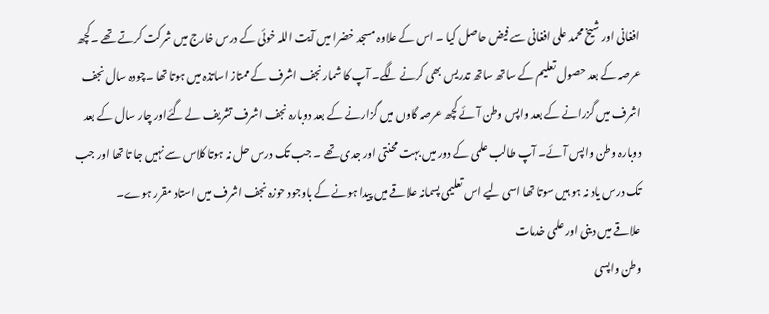افغانی اور شیخ محمد علی افغانی سے فیض حاصل کیا ۔ اس کے علاوہ مسجد خضرا میں آیت اللہ خوئی کے درس خارج میں شرکت کرتے تھے ۔کچھ عرصہ کے بعد حصول تعلیم کے ساتھ ساتھ تدریس بھی کرنے لگے۔ آپ کا شمار نجف اشرف کے ممتاز اساتذہ میں ہوتا تھا ۔چودہ سال نجف اشرف میں گزرانے کے بعد واپس وطن آئے کچھ عرصہ گاوں میں گزارنے کے بعد دوبارہ نجف اشرف تشریف لے گئےاور چار سال کے بعد دوبارہ وطن واپس آئے۔ آپ طالب علمی کے دور میں بہت محنتی اور جدی تھے ۔ جب تک درس حل نہ ہوتا کلاس سے نہیں جا تا تھا اور جب تک درس یاد نہ ہو ہیں سوتا تھا اسی لیے اس تعلیمی پسمانہ علاقے میں پیدا ہونے کے باوجود حوزہ نجف اشرف میں استاد مقرر ہوے۔
علاقے میں دینی اور علمی خدمات
وطن واپسی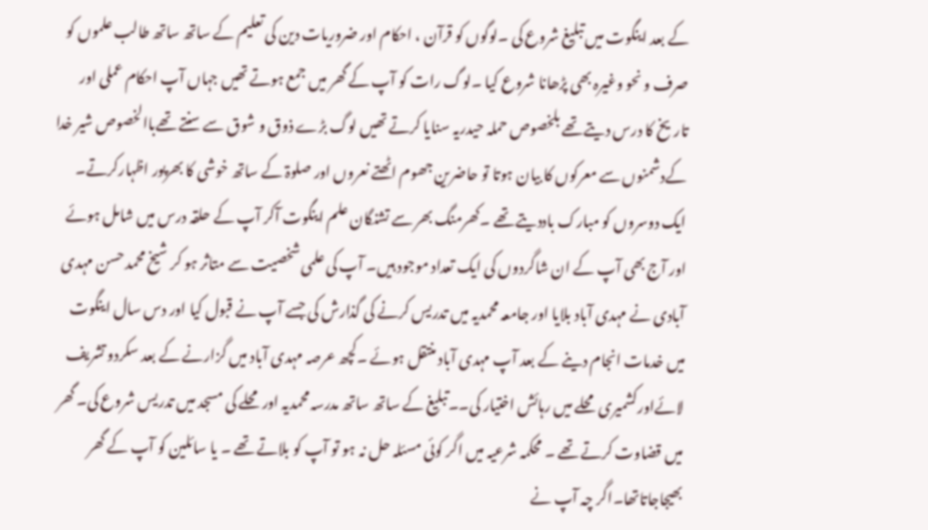کے بعد اینگوت میں تبلیغ شروع کی ۔لوگوں کو قرآن ، احکام اور ضروریات دین کی تعلیم کے ساتھ ساتھ طالب علموں کو صرف و نحو وغیرہ بھی پڑھانا شروع کیا ۔لوگ رات کو آپ کے گھر میں جمع ہوتے تھیں جہاں آپ احکام عملی اور تاریخ کا درس دیتے تھے بلخصوص حملہ حیدریہ سنایا کرتے تھیں لوگ بڑے ذوق و شوق سے سنتے تھےباالخصوص شیر خدا کےدشمنوں سے معرکوں کا بیان ہوتا تو حاضرین جھوم اٹھتے نعروں اور صلوۃ کے ساتھ خوشی کا بھرپور اظہارکرتے۔ ایک دوسروں کو مبارک باددیتے تھے ۔کھرمنگ بھر سے تشنگان علم اینگوت آکر آپ کے حلقہ درس میں شامل ہوئے اور آج بھی آپ کے ان شاگردوں کی ایک تعداد موجود ہیں۔ آپ کی علمی شخصیت سے متاثر ہو کر شیخ محمد حسن مہدی آبادی نے مہدی آباد بلایا اور جامعہ محمدیہ میں تدریس کرنے کی گذارش کی جسے آپ نے قبول کیا اور دس سال اینگوت میں خدمات انجام دینے کے بعد آپ مہدی آباد منتقل ہوئے ۔کچھ عرصہ مہدی آباد میں گزارنے کے بعد سکردو تشریف لائےاورکشمیری محلے میں رہائش اختیار کی۔۔تبلیغ کے ساتھ ساتھ مدرسہ محمدیہ اور محلے کی مسجد میں تدریس شروع کی۔ گھر میں قضاوت کرتے تھے ۔ محکمہ شرعیہ میں اگر کوئی مسئلہ حل نہ ہو تو آپ کو بلاتے تھے ۔ یا سائلین کو آپ کے گھر بھیجاجاتاتھا۔اگر چہ آپ نے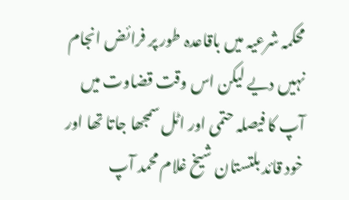محکمہ شرعیہ میں باقاعدہ طور پر فرائض انجام نہیں دیے لیکن اس وقت قضاوت میں آپ کا فیصلہ حتمی اور اٹل سمجھا جاتا تھا اور خود قائد بلتستان شیخ غلام محمد آپ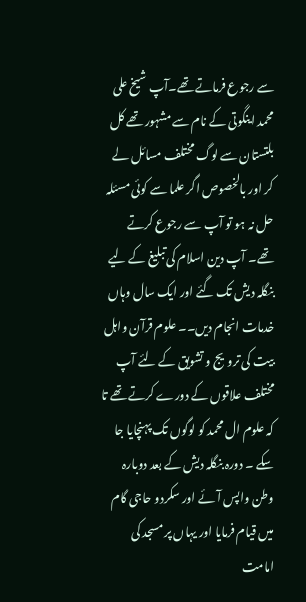سے رجوع فرماتے تھے۔آپ شیخ علی محمد اینگوتی کے نام سے مشہور تھے کل بلتستان سے لوگ مختلف مسائل لے کر اور بالخصوص اگر علما سے کوئی مسئلہ حل نہ ہو تو آپ سے رجوع کرتے تھے۔ آپ دین اسلام کی تبلیغ کے لیے بنگلہ دیش تک گئے اور ایک سال وہاں خدمات انجام دیں۔۔ علوم قرآن واہل بیت کی ترویج و تشویق کے لئے آپ مختلف علاقوں کے دورے کرتے تھے تا کہ علوم ال محمد کو لوگوں تک پہنچایا جا سکے ۔ دورہ بنگلہ دیش کے بعد دوبارہ وطن واپس آئے اور سکردو حاجی گام میں قیام فرمایا اور یہاں پر مسجد کی امامت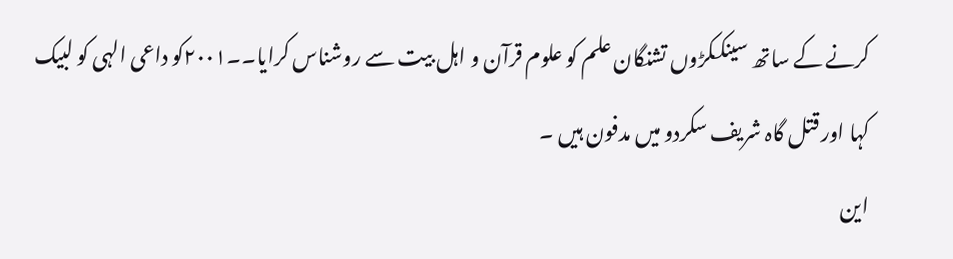کرنے کے ساتھ سینککڑوں تشنگان علم کو علوم قرآن و اہل بیت سے روشناس کرایا۔۔۲۰۰۱کو داعی الہی کو لبیک کہا اور قتل گاہ شریف سکردو میں مدفون ہیں ۔
این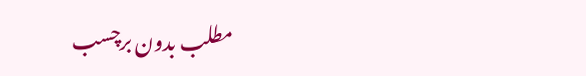مطلب بدون برچسب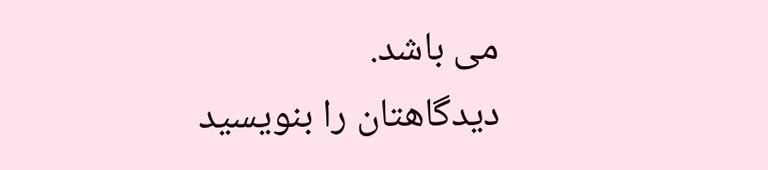می باشد.
دیدگاهتان را بنویسید